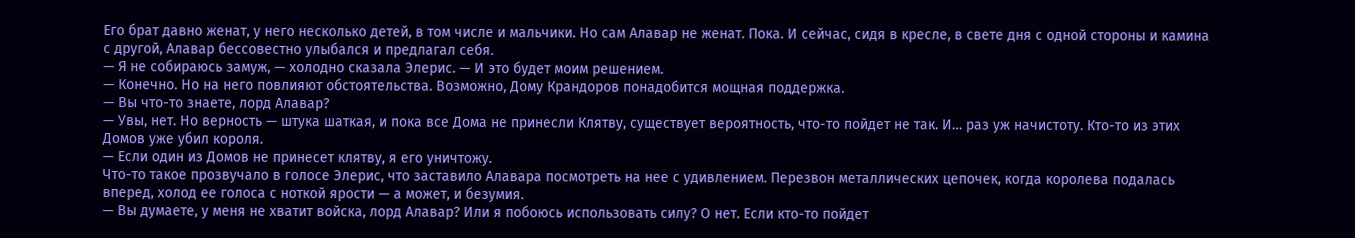Его брат давно женат, у него несколько детей, в том числе и мальчики. Но сам Алавар не женат. Пока. И сейчас, сидя в кресле, в свете дня с одной стороны и камина с другой, Алавар бессовестно улыбался и предлагал себя.
— Я не собираюсь замуж, — холодно сказала Элерис. — И это будет моим решением.
— Конечно. Но на него повлияют обстоятельства. Возможно, Дому Крандоров понадобится мощная поддержка.
— Вы что-то знаете, лорд Алавар?
— Увы, нет. Но верность — штука шаткая, и пока все Дома не принесли Клятву, существует вероятность, что-то пойдет не так. И… раз уж начистоту. Кто-то из этих Домов уже убил короля.
— Если один из Домов не принесет клятву, я его уничтожу.
Что-то такое прозвучало в голосе Элерис, что заставило Алавара посмотреть на нее с удивлением. Перезвон металлических цепочек, когда королева подалась вперед, холод ее голоса с ноткой ярости — а может, и безумия.
— Вы думаете, у меня не хватит войска, лорд Алавар? Или я побоюсь использовать силу? О нет. Если кто-то пойдет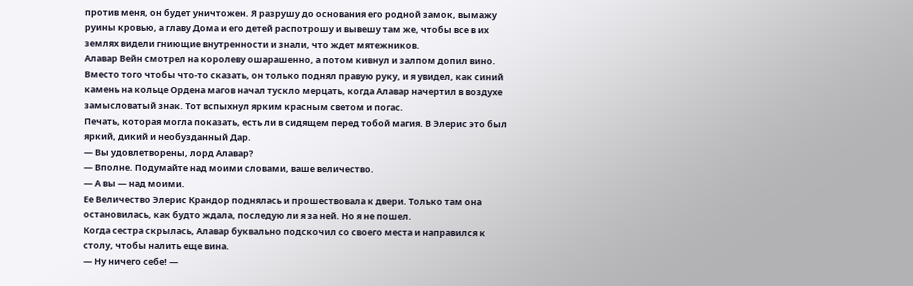против меня, он будет уничтожен. Я разрушу до основания его родной замок, вымажу руины кровью, а главу Дома и его детей распотрошу и вывешу там же, чтобы все в их землях видели гниющие внутренности и знали, что ждет мятежников.
Алавар Вейн смотрел на королеву ошарашенно, а потом кивнул и залпом допил вино. Вместо того чтобы что-то сказать, он только поднял правую руку, и я увидел, как синий камень на кольце Ордена магов начал тускло мерцать, когда Алавар начертил в воздухе замысловатый знак. Тот вспыхнул ярким красным светом и погас.
Печать, которая могла показать, есть ли в сидящем перед тобой магия. В Элерис это был яркий, дикий и необузданный Дар.
— Вы удовлетворены, лорд Алавар?
— Вполне. Подумайте над моими словами, ваше величество.
— А вы — над моими.
Ее Величество Элерис Крандор поднялась и прошествовала к двери. Только там она остановилась, как будто ждала, последую ли я за ней. Но я не пошел.
Когда сестра скрылась, Алавар буквально подскочил со своего места и направился к столу, чтобы налить еще вина.
— Ну ничего себе! —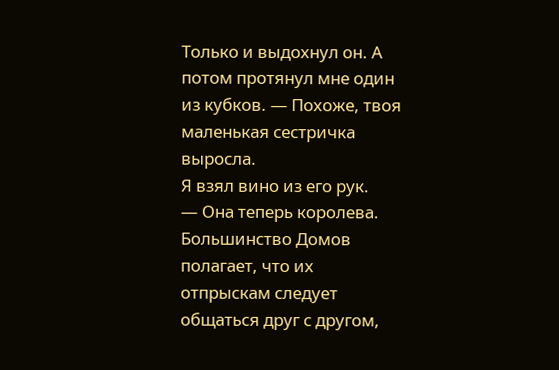Только и выдохнул он. А потом протянул мне один из кубков. — Похоже, твоя маленькая сестричка выросла.
Я взял вино из его рук.
— Она теперь королева.
Большинство Домов полагает, что их отпрыскам следует общаться друг с другом,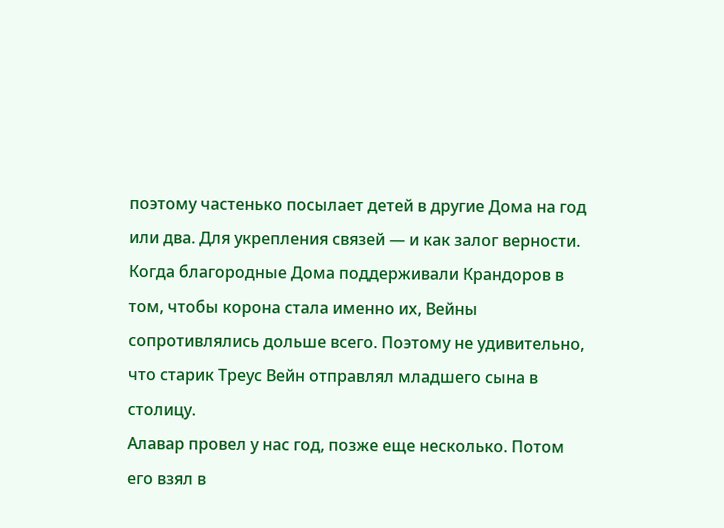поэтому частенько посылает детей в другие Дома на год или два. Для укрепления связей — и как залог верности. Когда благородные Дома поддерживали Крандоров в том, чтобы корона стала именно их, Вейны сопротивлялись дольше всего. Поэтому не удивительно, что старик Треус Вейн отправлял младшего сына в столицу.
Алавар провел у нас год, позже еще несколько. Потом его взял в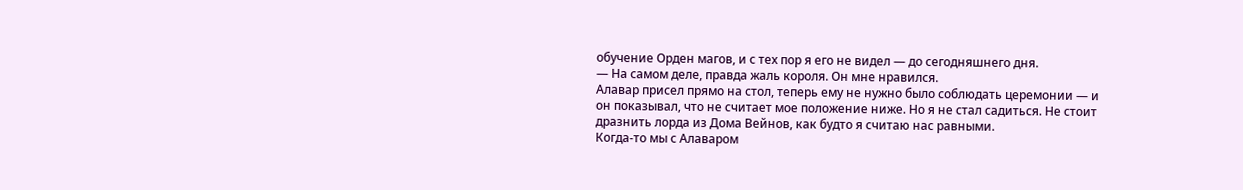обучение Орден магов, и с тех пор я его не видел — до сегодняшнего дня.
— На самом деле, правда жаль короля. Он мне нравился.
Алавар присел прямо на стол, теперь ему не нужно было соблюдать церемонии — и он показывал, что не считает мое положение ниже. Но я не стал садиться. Не стоит дразнить лорда из Дома Вейнов, как будто я считаю нас равными.
Когда-то мы с Алаваром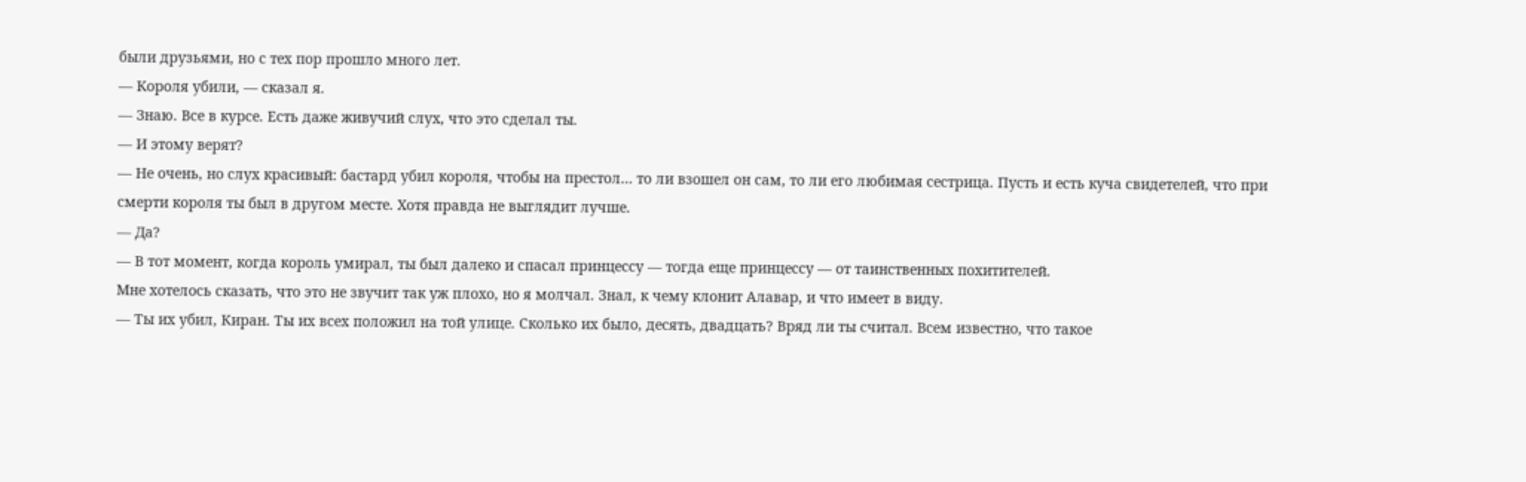были друзьями, но с тех пор прошло много лет.
— Короля убили, — сказал я.
— Знаю. Все в курсе. Есть даже живучий слух, что это сделал ты.
— И этому верят?
— Не очень, но слух красивый: бастард убил короля, чтобы на престол… то ли взошел он сам, то ли его любимая сестрица. Пусть и есть куча свидетелей, что при смерти короля ты был в другом месте. Хотя правда не выглядит лучше.
— Да?
— В тот момент, когда король умирал, ты был далеко и спасал принцессу — тогда еще принцессу — от таинственных похитителей.
Мне хотелось сказать, что это не звучит так уж плохо, но я молчал. Знал, к чему клонит Алавар, и что имеет в виду.
— Ты их убил, Киран. Ты их всех положил на той улице. Сколько их было, десять, двадцать? Вряд ли ты считал. Всем известно, что такое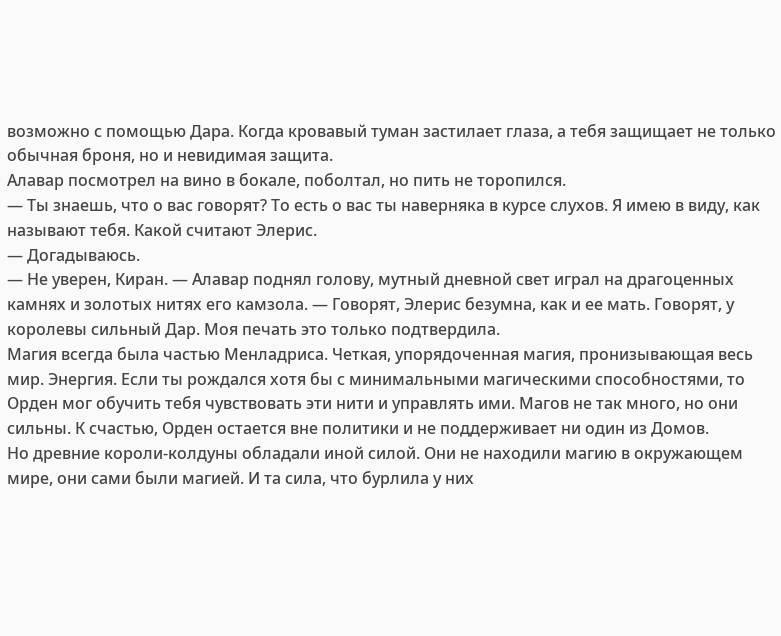возможно с помощью Дара. Когда кровавый туман застилает глаза, а тебя защищает не только обычная броня, но и невидимая защита.
Алавар посмотрел на вино в бокале, поболтал, но пить не торопился.
— Ты знаешь, что о вас говорят? То есть о вас ты наверняка в курсе слухов. Я имею в виду, как называют тебя. Какой считают Элерис.
— Догадываюсь.
— Не уверен, Киран. — Алавар поднял голову, мутный дневной свет играл на драгоценных камнях и золотых нитях его камзола. — Говорят, Элерис безумна, как и ее мать. Говорят, у королевы сильный Дар. Моя печать это только подтвердила.
Магия всегда была частью Менладриса. Четкая, упорядоченная магия, пронизывающая весь мир. Энергия. Если ты рождался хотя бы с минимальными магическими способностями, то Орден мог обучить тебя чувствовать эти нити и управлять ими. Магов не так много, но они сильны. К счастью, Орден остается вне политики и не поддерживает ни один из Домов.
Но древние короли-колдуны обладали иной силой. Они не находили магию в окружающем мире, они сами были магией. И та сила, что бурлила у них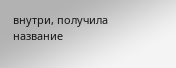внутри, получила название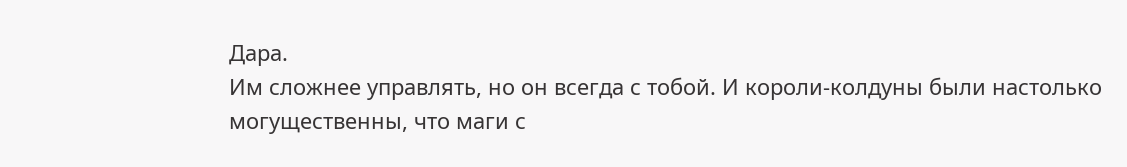Дара.
Им сложнее управлять, но он всегда с тобой. И короли-колдуны были настолько могущественны, что маги с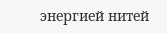энергией нитей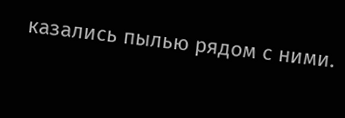казались пылью рядом с ними.